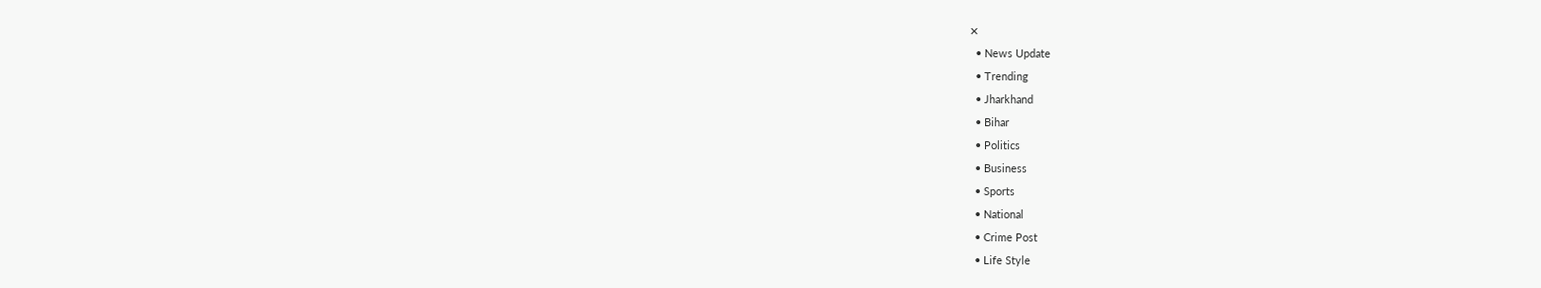✕
  • News Update
  • Trending
  • Jharkhand
  • Bihar
  • Politics
  • Business
  • Sports
  • National
  • Crime Post
  • Life Style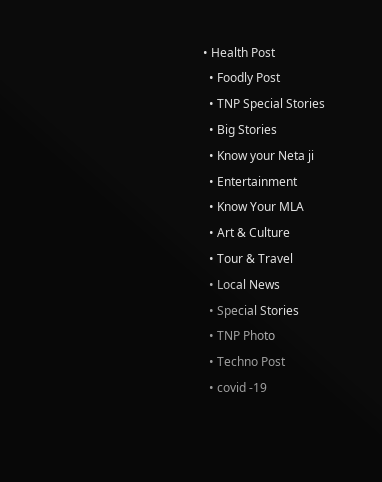• Health Post
  • Foodly Post
  • TNP Special Stories
  • Big Stories
  • Know your Neta ji
  • Entertainment
  • Know Your MLA
  • Art & Culture
  • Tour & Travel
  • Local News
  • Special Stories
  • TNP Photo
  • Techno Post
  • covid -19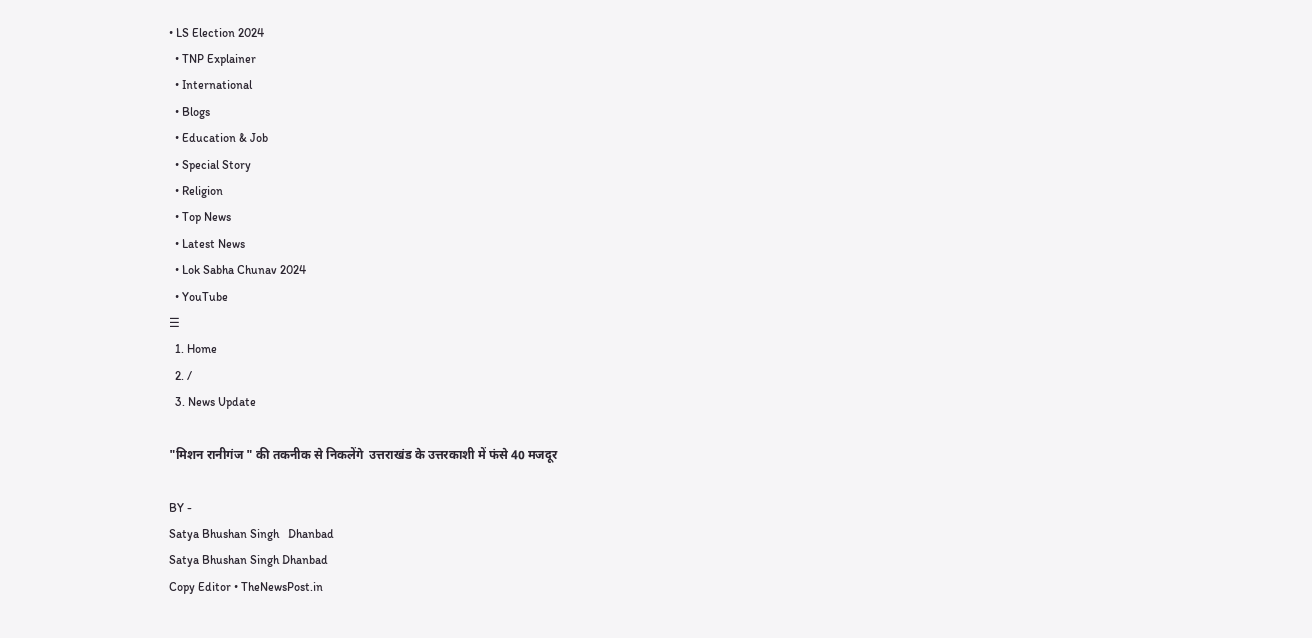• LS Election 2024
  • TNP Explainer
  • International
  • Blogs
  • Education & Job
  • Special Story
  • Religion
  • Top News
  • Latest News
  • Lok Sabha Chunav 2024
  • YouTube
☰
  1. Home
  2. /
  3. News Update

"मिशन रानीगंज " की तकनीक से निकलेंगे  उत्तराखंड के उत्तरकाशी में फंसे 40 मजदूर

BY -
Satya Bhushan Singh   Dhanbad
Satya Bhushan Singh Dhanbad
Copy Editor • TheNewsPost.in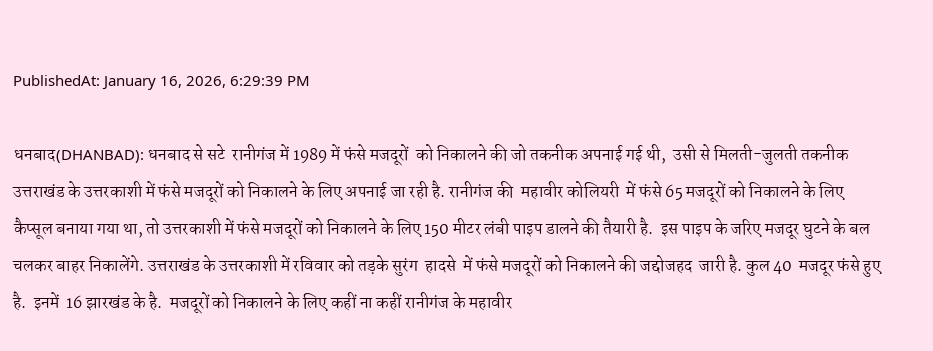PublishedAt: January 16, 2026, 6:29:39 PM

धनबाद(DHANBAD): धनबाद से सटे  रानीगंज में 1989 में फंसे मजदूरों  को निकालने की जो तकनीक अपनाई गई थी,  उसी से मिलती-जुलती तकनीक उत्तराखंड के उत्तरकाशी में फंसे मजदूरों को निकालने के लिए अपनाई जा रही है. रानीगंज की  महावीर कोलियरी  में फंसे 65 मजदूरों को निकालने के लिए कैप्सूल बनाया गया था, तो उत्तरकाशी में फंसे मजदूरों को निकालने के लिए 150 मीटर लंबी पाइप डालने की तैयारी है.  इस पाइप के जरिए मजदूर घुटने के बल चलकर बाहर निकालेंगे. उत्तराखंड के उत्तरकाशी में रविवार को तड़के सुरंग  हादसे  में फंसे मजदूरों को निकालने की जद्दोजहद  जारी है. कुल 40  मजदूर फंसे हुए है.  इनमें  16 झारखंड के है.  मजदूरों को निकालने के लिए कहीं ना कहीं रानीगंज के महावीर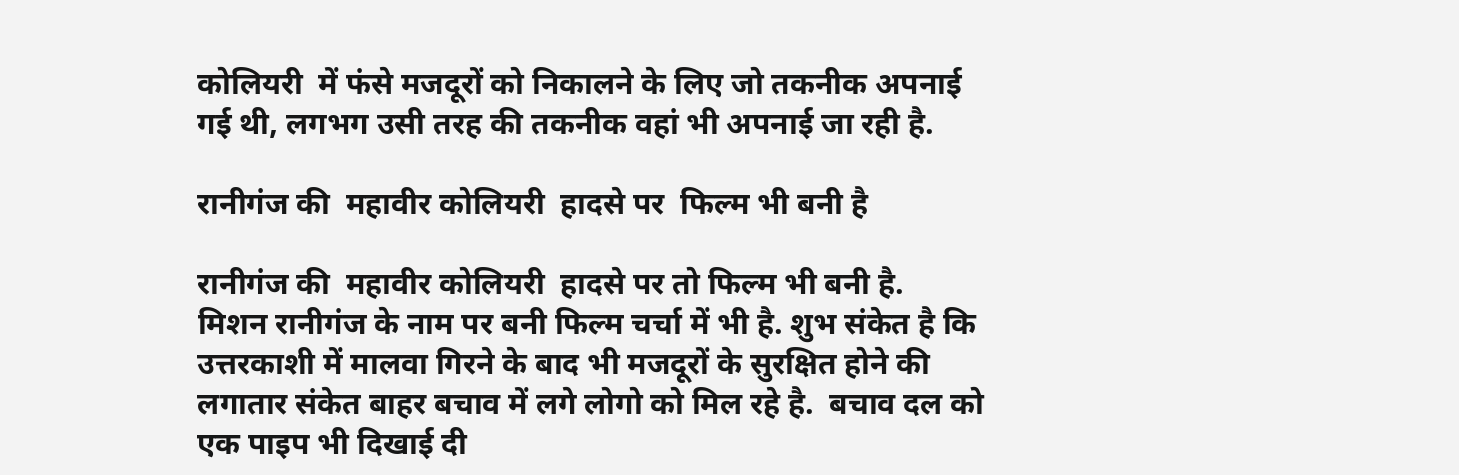कोलियरी  में फंसे मजदूरों को निकालने के लिए जो तकनीक अपनाई गई थी, लगभग उसी तरह की तकनीक वहां भी अपनाई जा रही है.

रानीगंज की  महावीर कोलियरी  हादसे पर  फिल्म भी बनी है

रानीगंज की  महावीर कोलियरी  हादसे पर तो फिल्म भी बनी है.  मिशन रानीगंज के नाम पर बनी फिल्म चर्चा में भी है. शुभ संकेत है कि उत्तरकाशी में मालवा गिरने के बाद भी मजदूरों के सुरक्षित होने की लगातार संकेत बाहर बचाव में लगे लोगो को मिल रहे है.  बचाव दल को  एक पाइप भी दिखाई दी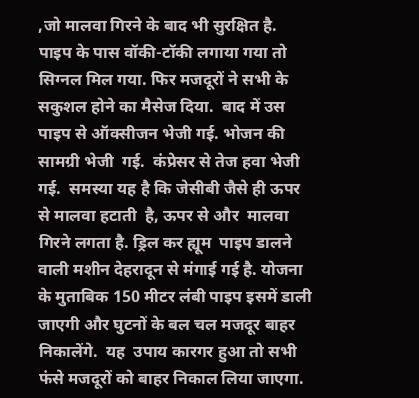,जो मालवा गिरने के बाद भी सुरक्षित है.  पाइप के पास वॉकी-टॉकी लगाया गया तो सिग्नल मिल गया. फिर मजदूरों ने सभी के सकुशल होने का मैसेज दिया.  बाद में उस पाइप से ऑक्सीजन भेजी गई. भोजन की सामग्री भेजी  गई.  कंप्रेसर से तेज हवा भेजी गई.  समस्या यह है कि जेसीबी जैसे ही ऊपर से मालवा हटाती  है, ऊपर से और  मालवा गिरने लगता है. ड्रिल कर ह्यूम  पाइप डालने वाली मशीन देहरादून से मंगाई गई है. योजना के मुताबिक 150 मीटर लंबी पाइप इसमें डाली जाएगी और घुटनों के बल चल मजदूर बाहर निकालेंगे.  यह  उपाय कारगर हुआ तो सभी फंसे मजदूरों को बाहर निकाल लिया जाएगा.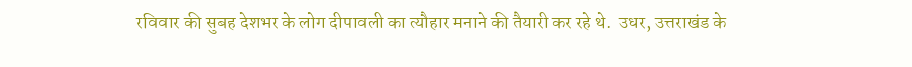रविवार की सुबह देशभर के लोग दीपावली का त्यौहार मनाने की तैयारी कर रहे थे.  उधर, उत्तराखंड के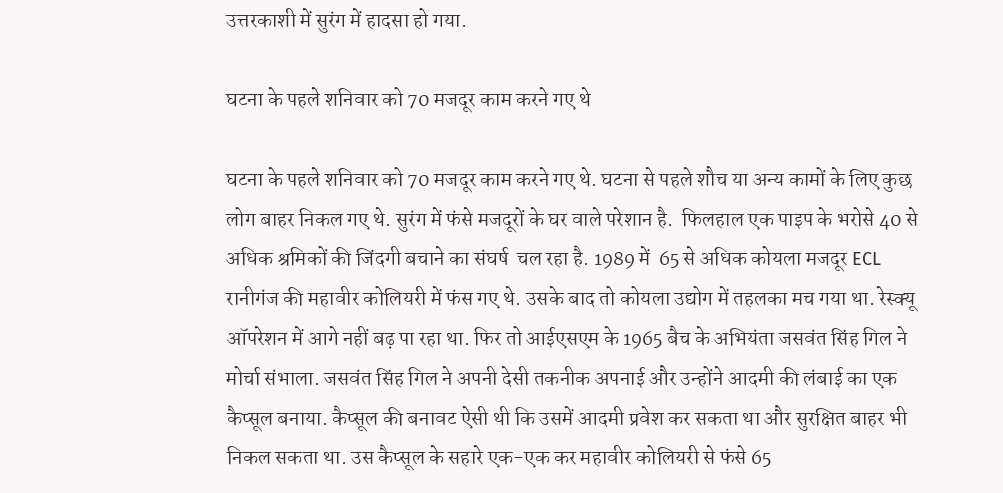उत्तरकाशी में सुरंग में हादसा हो गया.

घटना के पहले शनिवार को 70 मजदूर काम करने गए थे

घटना के पहले शनिवार को 70 मजदूर काम करने गए थे. घटना से पहले शौच या अन्य कामों के लिए कुछ लोग बाहर निकल गए थे. सुरंग में फंसे मजदूरों के घर वाले परेशान है.  फिलहाल एक पाइप के भरोसे 40 से अधिक श्रमिकों की जिंदगी बचाने का संघर्ष  चल रहा है. 1989 में  65 से अधिक कोयला मजदूर ECL  रानीगंज की महावीर कोलियरी में फंस गए थे. उसके बाद तो कोयला उद्योग में तहलका मच गया था. रेस्क्यू ऑपरेशन में आगे नहीं बढ़ पा रहा था. फिर तो आईएसएम के 1965 बैच के अभियंता जसवंत सिंह गिल ने मोर्चा संभाला. जसवंत सिंह गिल ने अपनी देसी तकनीक अपनाई और उन्होंने आदमी की लंबाई का एक कैप्सूल बनाया. कैप्सूल की बनावट ऐसी थी कि उसमें आदमी प्रवेश कर सकता था और सुरक्षित बाहर भी निकल सकता था. उस कैप्सूल के सहारे एक-एक कर महावीर कोलियरी से फंसे 65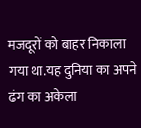मजदूरों को बाहर निकाला गया था.यह दुनिया का अपने ढंग का अकेला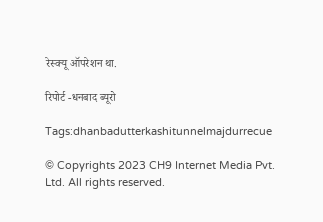रेस्क्यू ऑपरेशन था.

रिपोर्ट -धनबाद ब्यूरो

Tags:dhanbadutterkashitunnelmajdurrecue

© Copyrights 2023 CH9 Internet Media Pvt. Ltd. All rights reserved.